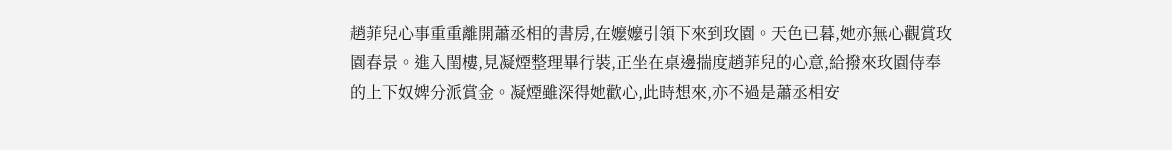趙菲兒心事重重離開蕭丞相的書房,在嬤嬤引領下來到玫園。天色已暮,她亦無心觀賞玫園春景。進入閨樓,見凝煙整理畢行裝,正坐在桌邊揣度趙菲兒的心意,給撥來玫園侍奉的上下奴婢分派賞金。凝煙雖深得她歡心,此時想來,亦不過是蕭丞相安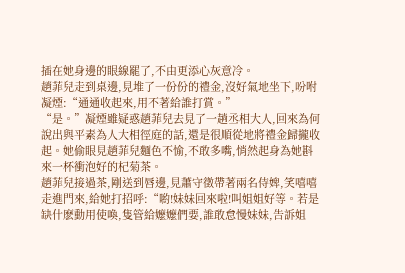插在她身邊的眼線罷了,不由更添心灰意冷。
趙菲兒走到桌邊,見堆了一份份的禮金,沒好氣地坐下,吩咐凝煙:“通通收起來,用不著給誰打賞。”
“是。”凝煙雖疑惑趙菲兒去見了一趟丞相大人,回來為何說出與平素為人大相徑庭的話,還是很順從地將禮金歸攏收起。她偷眼見趙菲兒麵色不愉,不敢多嘴,悄然起身為她斟來一杯衝泡好的杞菊茶。
趙菲兒接過茶,剛送到唇邊,見蕭守徵帶著兩名侍婢,笑嘻嘻走進門來,給她打招呼:“喲!妹妹回來啦!叫姐姐好等。若是缺什麽動用使喚,隻管給嬤嬤們要,誰敢怠慢妹妹,告訴姐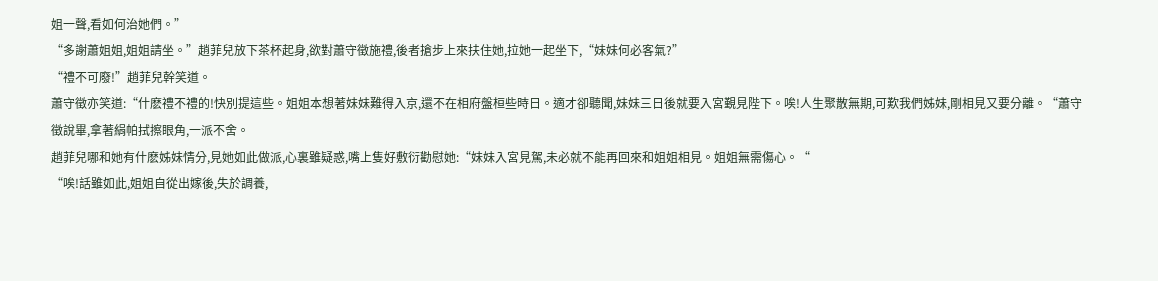姐一聲,看如何治她們。”
“多謝蕭姐姐,姐姐請坐。”趙菲兒放下茶杯起身,欲對蕭守徵施禮,後者搶步上來扶住她,拉她一起坐下,“妹妹何必客氣?”
“禮不可廢!”趙菲兒幹笑道。
蕭守徵亦笑道:“什麽禮不禮的!快別提這些。姐姐本想著妹妹難得入京,還不在相府盤桓些時日。適才卻聽聞,妹妹三日後就要入宮覲見陛下。唉!人生聚散無期,可歎我們姊妹,剛相見又要分離。“蕭守徵說畢,拿著絹帕拭擦眼角,一派不舍。
趙菲兒哪和她有什麽姊妹情分,見她如此做派,心裏雖疑惑,嘴上隻好敷衍勸慰她:“妹妹入宮見駕,未必就不能再回來和姐姐相見。姐姐無需傷心。“
“唉!話雖如此,姐姐自從出嫁後,失於調養,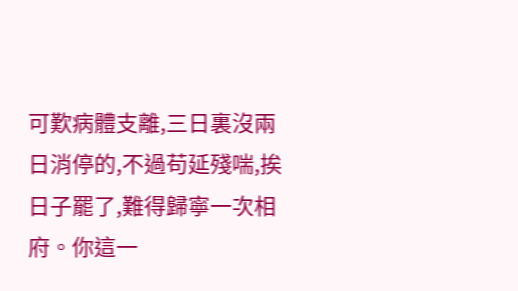可歎病體支離,三日裏沒兩日消停的,不過苟延殘喘,挨日子罷了,難得歸寧一次相府。你這一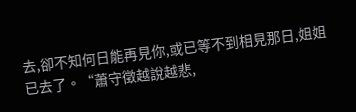去,卻不知何日能再見你,或已等不到相見那日,姐姐已去了。“蕭守徵越說越悲,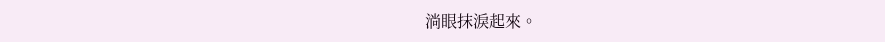淌眼抹淚起來。